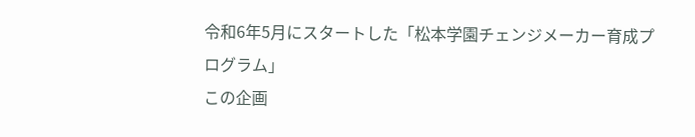令和6年5月にスタートした「松本学園チェンジメーカー育成プログラム」
この企画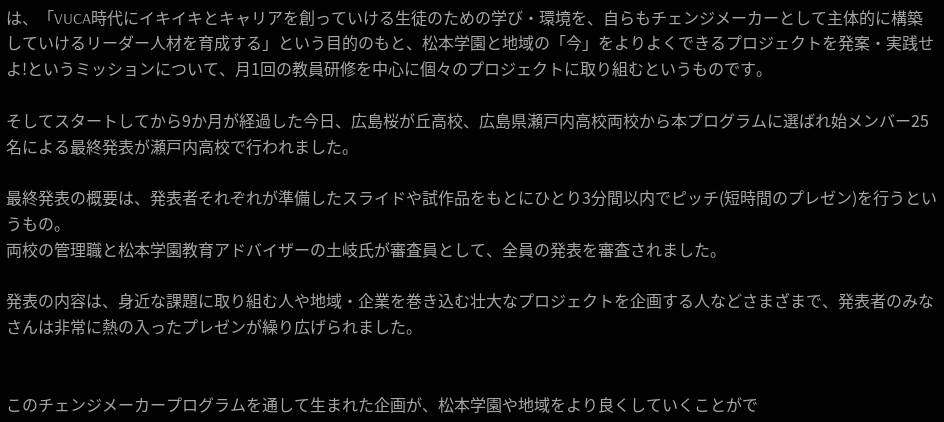は、「VUCA時代にイキイキとキャリアを創っていける生徒のための学び・環境を、自らもチェンジメーカーとして主体的に構築していけるリーダー人材を育成する」という目的のもと、松本学園と地域の「今」をよりよくできるプロジェクトを発案・実践せよ!というミッションについて、月1回の教員研修を中心に個々のプロジェクトに取り組むというものです。

そしてスタートしてから9か月が経過した今日、広島桜が丘高校、広島県瀬戸内高校両校から本プログラムに選ばれ始メンバー25名による最終発表が瀬戸内高校で行われました。

最終発表の概要は、発表者それぞれが準備したスライドや試作品をもとにひとり3分間以内でピッチ(短時間のプレゼン)を行うというもの。
両校の管理職と松本学園教育アドバイザーの土岐氏が審査員として、全員の発表を審査されました。

発表の内容は、身近な課題に取り組む人や地域・企業を巻き込む壮大なプロジェクトを企画する人などさまざまで、発表者のみなさんは非常に熱の入ったプレゼンが繰り広げられました。


このチェンジメーカープログラムを通して生まれた企画が、松本学園や地域をより良くしていくことがで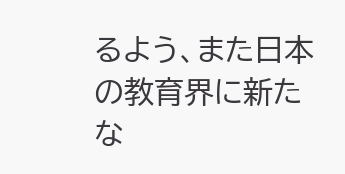るよう、また日本の教育界に新たな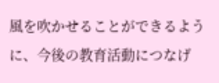風を吹かせることができるように、今後の教育活動につなげ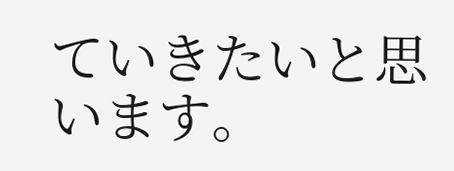ていきたいと思います。